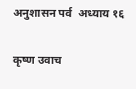अनुशासन पर्व  अध्याय १६

कृष्ण उवाच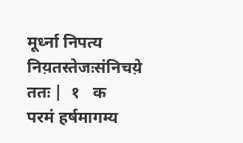मूर्ध्ना निपत्य निय़तस्तेजःसंनिचय़े ततः |  १   क
परमं हर्षमागम्य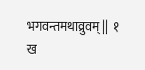भगवन्तमथाव्रुवम् ||  १   ख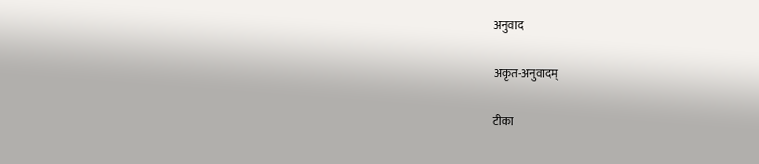अनुवाद

अकृत-अनुवादम्

टीका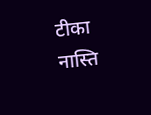टीका नास्ति